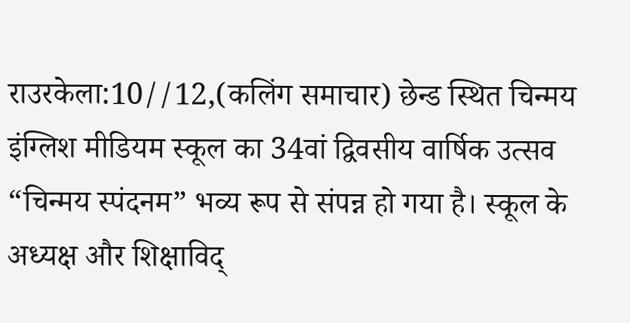राउरकेला:10//12,(कलिंग समाचार) छेन्ड स्थित चिन्मय इंग्लिश मीडियम स्कूल का 34वां द्विवसीय वार्षिक उत्सव “चिन्मय स्पंदनम” भव्य रूप से संपन्न हो गया है। स्कूल के अध्यक्ष और शिक्षाविद्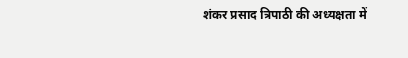शंकर प्रसाद त्रिपाठी की अध्यक्षता में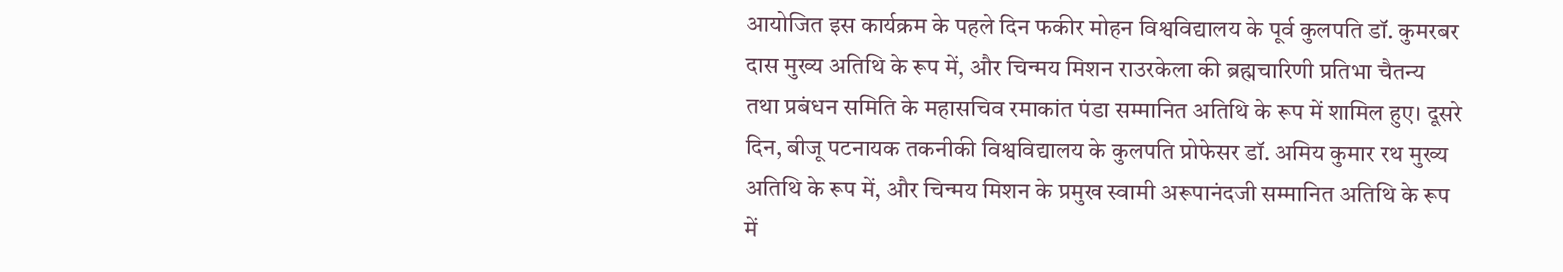आयोजित इस कार्यक्रम के पहले दिन फकीर मोहन विश्वविद्यालय के पूर्व कुलपति डॉ. कुमरबर दास मुख्य अतिथि के रूप में, और चिन्मय मिशन राउरकेला की ब्रह्मचारिणी प्रतिभा चैतन्य तथा प्रबंधन समिति के महासचिव रमाकांत पंडा सम्मानित अतिथि के रूप में शामिल हुए। दूसरे दिन, बीजू पटनायक तकनीकी विश्वविद्यालय के कुलपति प्रोफेसर डॉ. अमिय कुमार रथ मुख्य अतिथि के रूप में, और चिन्मय मिशन के प्रमुख स्वामी अरूपानंदजी सम्मानित अतिथि के रूप में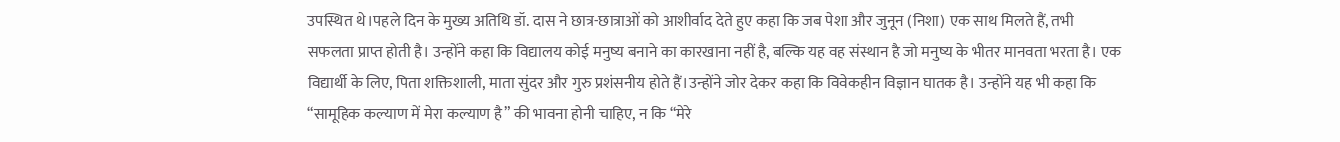उपस्थित थे।पहले दिन के मुख्य अतिथि डॉ. दास ने छात्र-छात्राओं को आशीर्वाद देते हुए कहा कि जब पेशा और जुनून (निशा) एक साथ मिलते हैं, तभी सफलता प्राप्त होती है। उन्होंने कहा कि विद्यालय कोई मनुष्य बनाने का कारखाना नहीं है, बल्कि यह वह संस्थान है जो मनुष्य के भीतर मानवता भरता है। एक विद्यार्थी के लिए, पिता शक्तिशाली, माता सुंदर और गुरु प्रशंसनीय होते हैं।उन्होंने जोर देकर कहा कि विवेकहीन विज्ञान घातक है। उन्होंने यह भी कहा कि “सामूहिक कल्याण में मेरा कल्याण है” की भावना होनी चाहिए, न कि “मेरे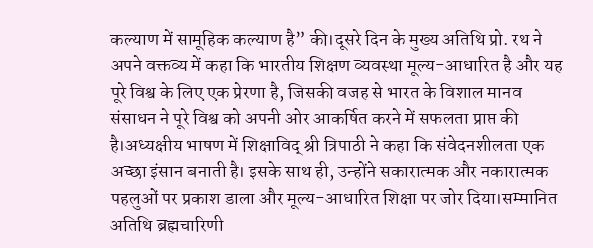कल्याण में सामूहिक कल्याण है” की।दूसरे दिन के मुख्य अतिथि प्रो. रथ ने अपने वक्तव्य में कहा कि भारतीय शिक्षण व्यवस्था मूल्य-आधारित है और यह पूरे विश्व के लिए एक प्रेरणा है, जिसकी वजह से भारत के विशाल मानव संसाधन ने पूरे विश्व को अपनी ओर आकर्षित करने में सफलता प्राप्त की है।अध्यक्षीय भाषण में शिक्षाविद् श्री त्रिपाठी ने कहा कि संवेदनशीलता एक अच्छा इंसान बनाती है। इसके साथ ही, उन्होंने सकारात्मक और नकारात्मक पहलुओं पर प्रकाश डाला और मूल्य-आधारित शिक्षा पर जोर दिया।सम्मानित अतिथि ब्रह्मचारिणी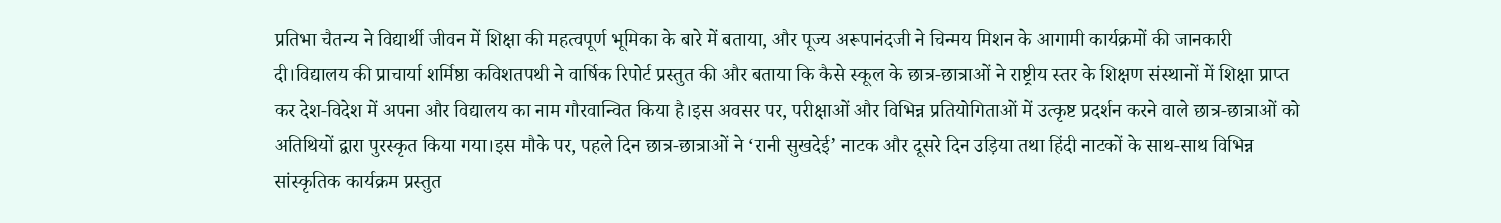प्रतिभा चैतन्य ने विद्यार्थी जीवन में शिक्षा की महत्वपूर्ण भूमिका के बारे में बताया, और पूज्य अरूपानंदजी ने चिन्मय मिशन के आगामी कार्यक्रमों की जानकारी दी।विद्यालय की प्राचार्या शर्मिष्ठा कविशतपथी ने वार्षिक रिपोर्ट प्रस्तुत की और बताया कि कैसे स्कूल के छात्र-छात्राओं ने राष्ट्रीय स्तर के शिक्षण संस्थानों में शिक्षा प्राप्त कर देश-विदेश में अपना और विद्यालय का नाम गौरवान्वित किया है।इस अवसर पर, परीक्षाओं और विभिन्न प्रतियोगिताओं में उत्कृष्ट प्रदर्शन करने वाले छात्र-छात्राओं को अतिथियों द्वारा पुरस्कृत किया गया।इस मौके पर, पहले दिन छात्र-छात्राओं ने ‘रानी सुखदेई’ नाटक और दूसरे दिन उड़िया तथा हिंदी नाटकों के साथ-साथ विभिन्न सांस्कृतिक कार्यक्रम प्रस्तुत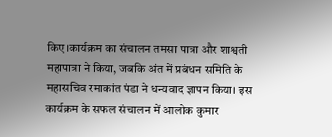किए।कार्यक्रम का संचालन तमसा पात्रा और शाश्वती महापात्रा ने किया, जबकि अंत में प्रबंधन समिति के महासचिव रमाकांत पंडा ने धन्यवाद ज्ञापन किया। इस कार्यक्रम के सफल संचालन में आलोक कुमार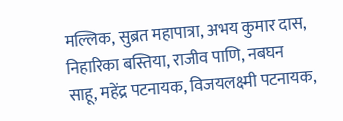मल्लिक, सुब्रत महापात्रा, अभय कुमार दास, निहारिका बस्तिया, राजीव पाणि, नबघन साहू, महेंद्र पटनायक, विजयलक्ष्मी पटनायक,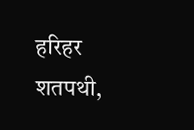हरिहर शतपथी,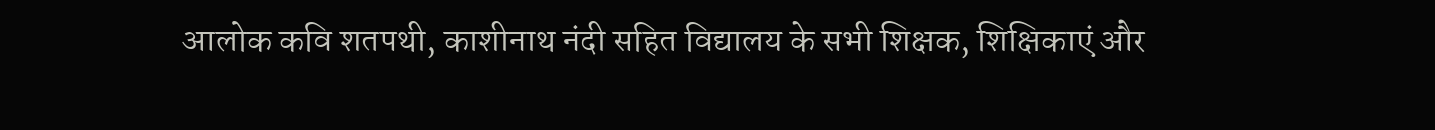आलोक कवि शतपथी, काशीनाथ नंदी सहित विद्यालय के सभी शिक्षक, शिक्षिकाएं और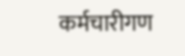कर्मचारीगण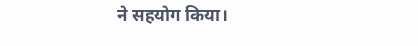ने सहयोग किया।